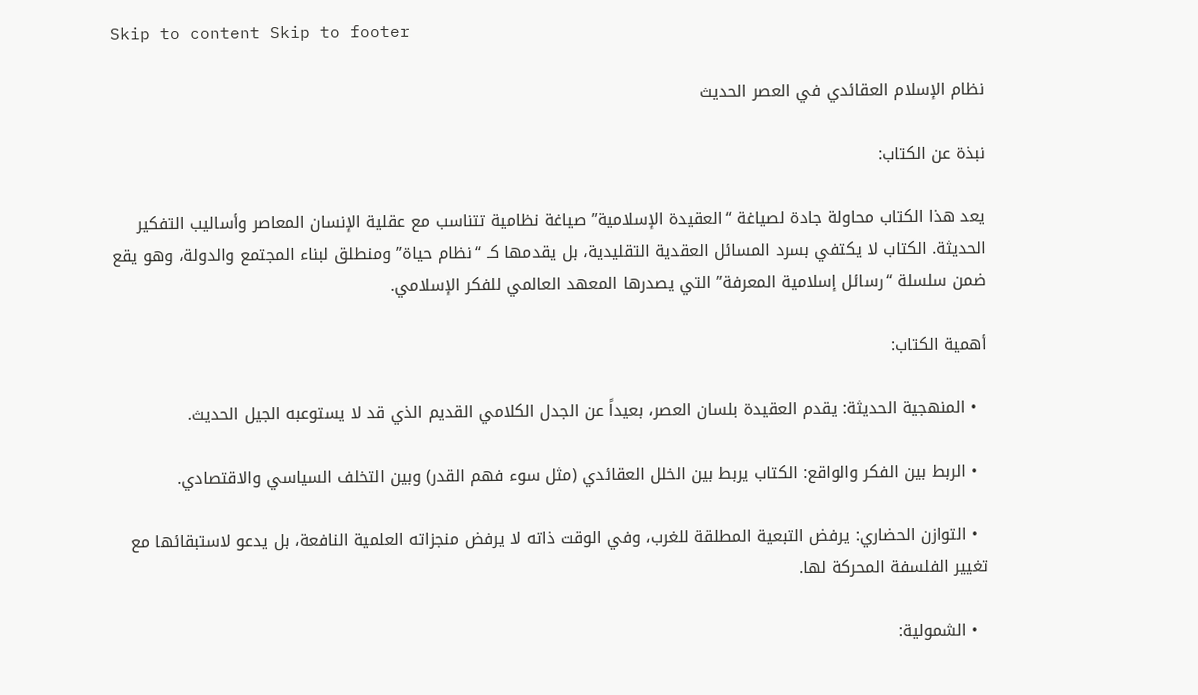Skip to content Skip to footer

نظام الإسلام العقائدي في العصر الحديث

نبذة عن الكتاب:

يعد هذا الكتاب محاولة جادة لصياغة “العقيدة الإسلامية” صياغة نظامية تتناسب مع عقلية الإنسان المعاصر وأساليب التفكير الحديثة. الكتاب لا يكتفي بسرد المسائل العقدية التقليدية، بل يقدمها كـ “نظام حياة” ومنطلق لبناء المجتمع والدولة، وهو يقع ضمن سلسلة “رسائل إسلامية المعرفة” التي يصدرها المعهد العالمي للفكر الإسلامي.

أهمية الكتاب:

  • المنهجية الحديثة: يقدم العقيدة بلسان العصر، بعيداً عن الجدل الكلامي القديم الذي قد لا يستوعبه الجيل الحديث.

  • الربط بين الفكر والواقع: الكتاب يربط بين الخلل العقائدي (مثل سوء فهم القدر) وبين التخلف السياسي والاقتصادي.

  • التوازن الحضاري: يرفض التبعية المطلقة للغرب، وفي الوقت ذاته لا يرفض منجزاته العلمية النافعة، بل يدعو لاستبقائها مع تغيير الفلسفة المحركة لها.

  • الشمولية: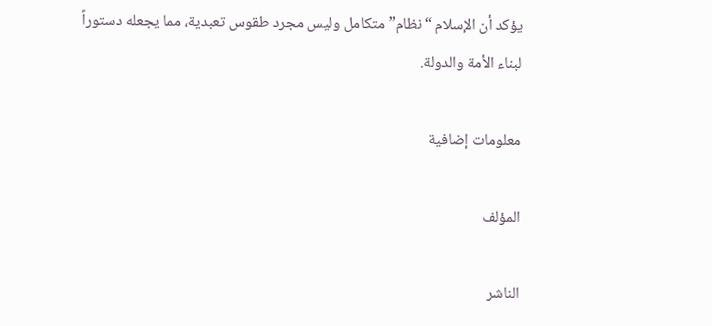يؤكد أن الإسلام “نظام” متكامل وليس مجرد طقوس تعبدية، مما يجعله دستوراً لبناء الأمة والدولة.

معلومات إضافية

المؤلف

الناشر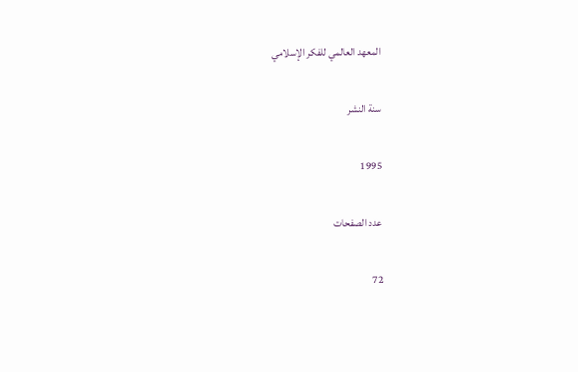المعهد العالمي للفكر الإسلامي

سنة النشر

1995

عدد الصفحات

72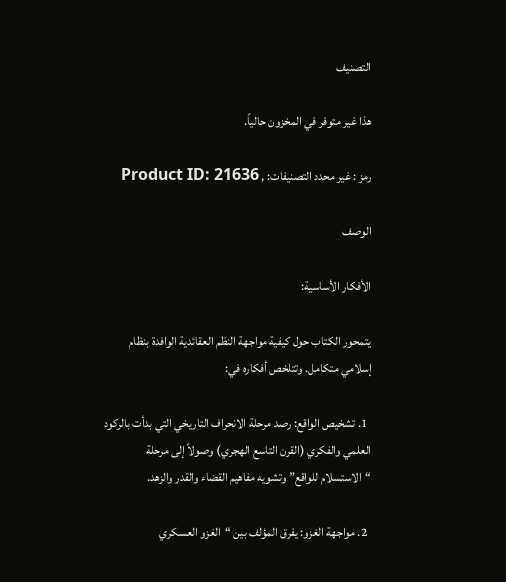التصنيف

هذا غير متوفر في المخزون حالياً.

رمز : غير محدد التصنيفات: , Product ID: 21636

الوصف

الأفكار الأساسية:

يتمحور الكتاب حول كيفية مواجهة النظم العقائدية الوافدة بنظام إسلامي متكامل. وتتلخص أفكاره في:

  1. تشخيص الواقع: رصد مرحلة الانحراف التاريخي التي بدأت بالركود العلمي والفكري (القرن التاسع الهجري) وصولاً إلى مرحلة “الاستسلام للواقع” وتشويه مفاهيم القضاء والقدر والزهد.

  2. مواجهة الغزو: يفرق المؤلف بين “الغزو العسكري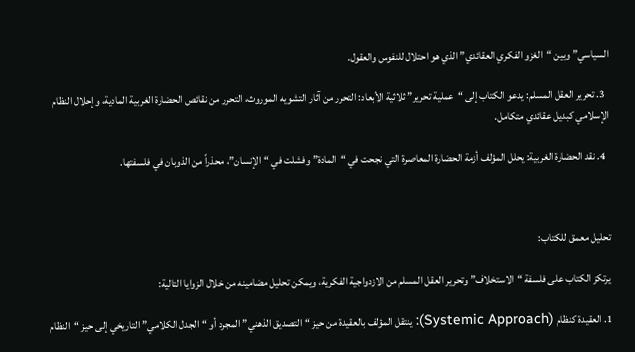السياسي” وبين “الغزو الفكري العقائدي” الذي هو احتلال للنفوس والعقول.

  3. تحرير العقل المسلم: يدعو الكتاب إلى “عملية تحرير” ثلاثية الأبعاد: التحرر من آثار التشويه الموروث، التحرر من نقائص الحضارة الغربية المادية، وإحلال النظام الإسلامي كبديل عقائدي متكامل.

  4. نقد الحضارة الغربية: يحلل المؤلف أزمة الحضارة المعاصرة التي نجحت في “المادة” وفشلت في “الإنسان”، محذراً من الذوبان في فلسفتها.



تحليل معمق للكتاب:

يرتكز الكتاب على فلسفة “الاستخلاف” وتحرير العقل المسلم من الازدواجية الفكرية، ويمكن تحليل مضامينه من خلال الزوايا التالية:

1. العقيدة كنظام (Systemic Approach): ينتقل المؤلف بالعقيدة من حيز “التصديق الذهني” المجرد أو “الجدل الكلامي” التاريخي إلى حيز “النظام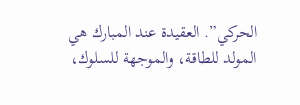الحركي”. العقيدة عند المبارك هي المولد للطاقة، والموجهة للسلوك،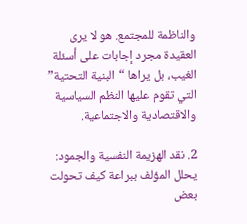والناظمة للمجتمع. هو لا يرى العقيدة مجرد إجابات على أسئلة الغيب، بل يراها “البنية التحتية” التي تقوم عليها النظم السياسية والاقتصادية والاجتماعية.

2. نقد الهزيمة النفسية والجمود: يحلل المؤلف ببراعة كيف تحولت بعض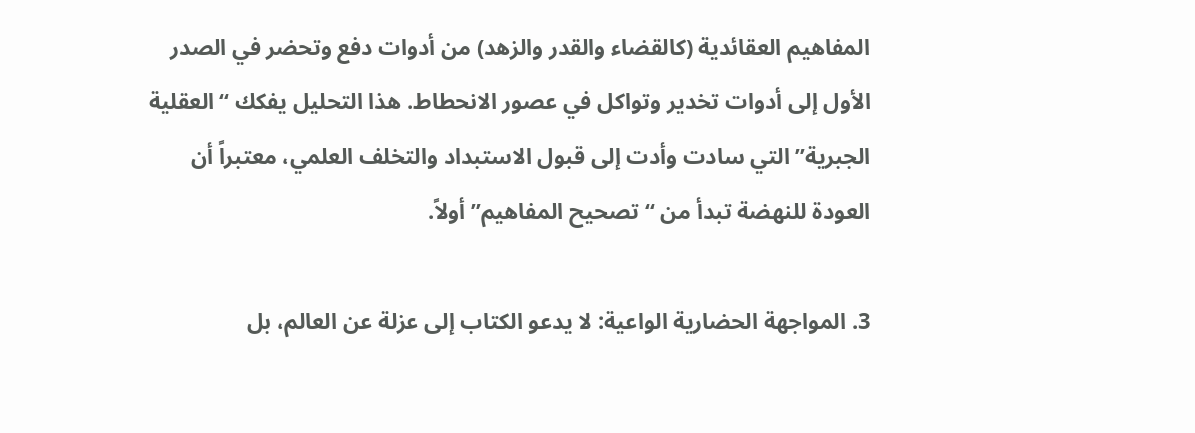المفاهيم العقائدية (كالقضاء والقدر والزهد) من أدوات دفع وتحضر في الصدر الأول إلى أدوات تخدير وتواكل في عصور الانحطاط. هذا التحليل يفكك “العقلية الجبرية” التي سادت وأدت إلى قبول الاستبداد والتخلف العلمي، معتبراً أن العودة للنهضة تبدأ من “تصحيح المفاهيم” أولاً.

3. المواجهة الحضارية الواعية: لا يدعو الكتاب إلى عزلة عن العالم، بل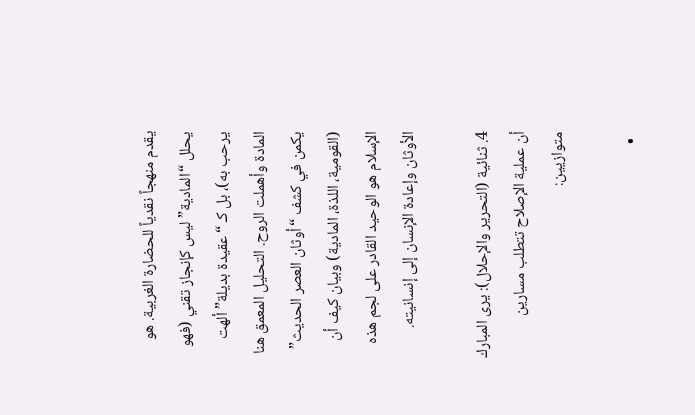يقدم منهجاً نقدياً للحضارة الغربية. هو يحلل “المادية” ليس كإنجاز تقني (فهو يرحب به)، بل كـ “عقيدة بديلة” ألهت المادة وأهملت الروح. التحليل المعمق هنا يكمن في كشف “أوثان العصر الحديث” (القومية، اللذة، المادية) وبيان كيف أن الإسلام هو الوحيد القادر على لجم هذه الأوثان وإعادة الإنسان إلى إنسانيته.

4. ثنائية (التحرير والإحلال): يرى المبارك أن عملية الإصلاح تتطلب مسارين متوازيين:

  •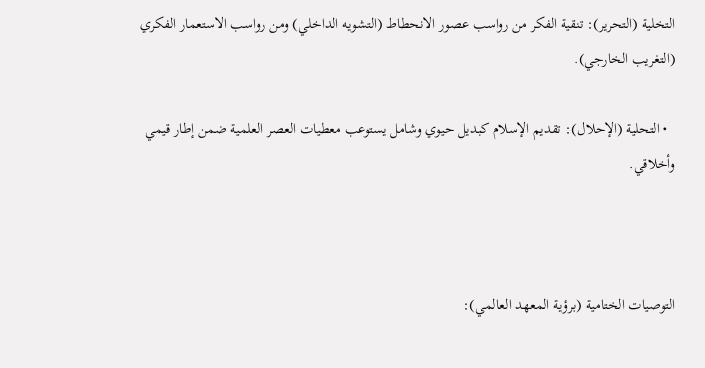التخلية (التحرير): تنقية الفكر من رواسب عصور الانحطاط (التشويه الداخلي) ومن رواسب الاستعمار الفكري (التغريب الخارجي).

  • التحلية (الإحلال): تقديم الإسلام كبديل حيوي وشامل يستوعب معطيات العصر العلمية ضمن إطار قيمي وأخلاقي.



التوصيات الختامية (برؤية المعهد العالمي):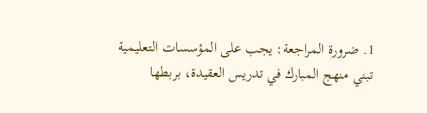1. ضرورة المراجعة: يجب على المؤسسات التعليمية تبني منهج المبارك في تدريس العقيدة، بربطها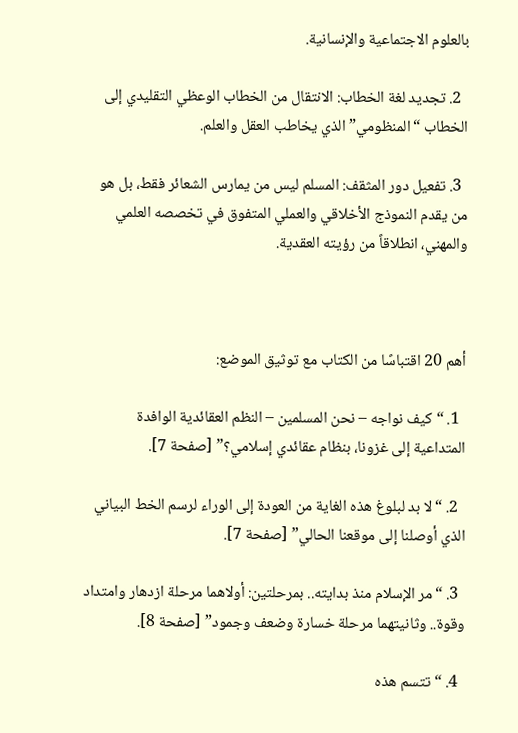بالعلوم الاجتماعية والإنسانية.

  2. تجديد لغة الخطاب: الانتقال من الخطاب الوعظي التقليدي إلى الخطاب “المنظومي” الذي يخاطب العقل والعلم.

  3. تفعيل دور المثقف: المسلم ليس من يمارس الشعائر فقط، بل هو من يقدم النموذج الأخلاقي والعملي المتفوق في تخصصه العلمي والمهني، انطلاقاً من رؤيته العقدية.



أهم 20 اقتباسًا من الكتاب مع توثيق الموضع:

  1. “كيف نواجه – نحن المسلمين – النظم العقائدية الوافدة المتداعية إلى غزونا، بنظام عقائدي إسلامي؟” [صفحة 7].

  2. “لا بد لبلوغ هذه الغاية من العودة إلى الوراء لرسم الخط البياني الذي أوصلنا إلى موقعنا الحالي” [صفحة 7].

  3. “مر الإسلام منذ بدايته.. بمرحلتين: أولاهما مرحلة ازدهار وامتداد وقوة.. وثانيتهما مرحلة خسارة وضعف وجمود” [صفحة 8].

  4. “تتسم هذه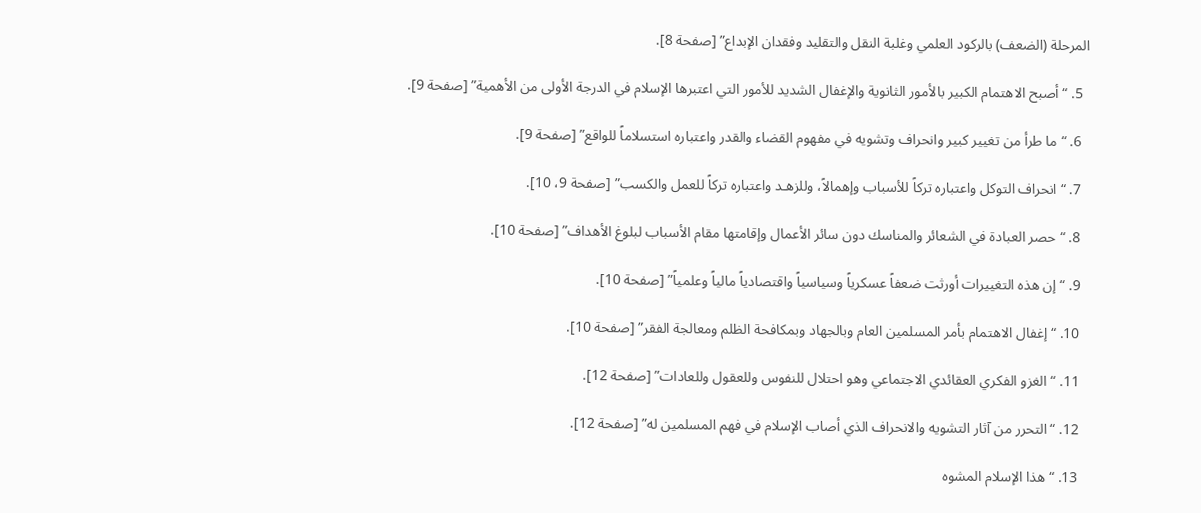المرحلة (الضعف) بالركود العلمي وغلبة النقل والتقليد وفقدان الإبداع” [صفحة 8].

  5. “أصبح الاهتمام الكبير بالأمور الثانوية والإغفال الشديد للأمور التي اعتبرها الإسلام في الدرجة الأولى من الأهمية” [صفحة 9].

  6. “ما طرأ من تغيير كبير وانحراف وتشويه في مفهوم القضاء والقدر واعتباره استسلاماً للواقع” [صفحة 9].

  7. “انحراف التوكل واعتباره تركاً للأسباب وإهمالاً، وللزهـد واعتباره تركاً للعمل والكسب” [صفحة 9، 10].

  8. “حصر العبادة في الشعائر والمناسك دون سائر الأعمال وإقامتها مقام الأسباب لبلوغ الأهداف” [صفحة 10].

  9. “إن هذه التغييرات أورثت ضعفاً عسكرياً وسياسياً واقتصادياً مالياً وعلمياً” [صفحة 10].

  10. “إغفال الاهتمام بأمر المسلمين العام وبالجهاد وبمكافحة الظلم ومعالجة الفقر” [صفحة 10].

  11. “الغزو الفكري العقائدي الاجتماعي وهو احتلال للنفوس وللعقول وللعادات” [صفحة 12].

  12. “التحرر من آثار التشويه والانحراف الذي أصاب الإسلام في فهم المسلمين له” [صفحة 12].

  13. “هذا الإسلام المشوه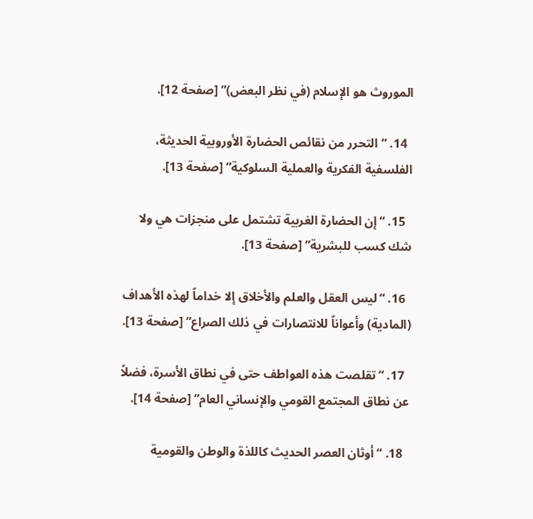الموروث هو الإسلام (في نظر البعض)” [صفحة 12].

  14. “التحرر من نقائص الحضارة الأوروبية الحديثة، الفلسفية الفكرية والعملية السلوكية” [صفحة 13].

  15. “إن الحضارة الغربية تشتمل على منجزات هي ولا شك كسب للبشرية” [صفحة 13].

  16. “ليس العقل والعلم والأخلاق إلا خداماً لهذه الأهداف (المادية) وأعواناً للانتصارات في ذلك الصراع” [صفحة 13].

  17. “تقلصت هذه العواطف حتى في نطاق الأسرة، فضلاً عن نطاق المجتمع القومي والإنساني العام” [صفحة 14].

  18. “أوثان العصر الحديث كاللذة والوطن والقومية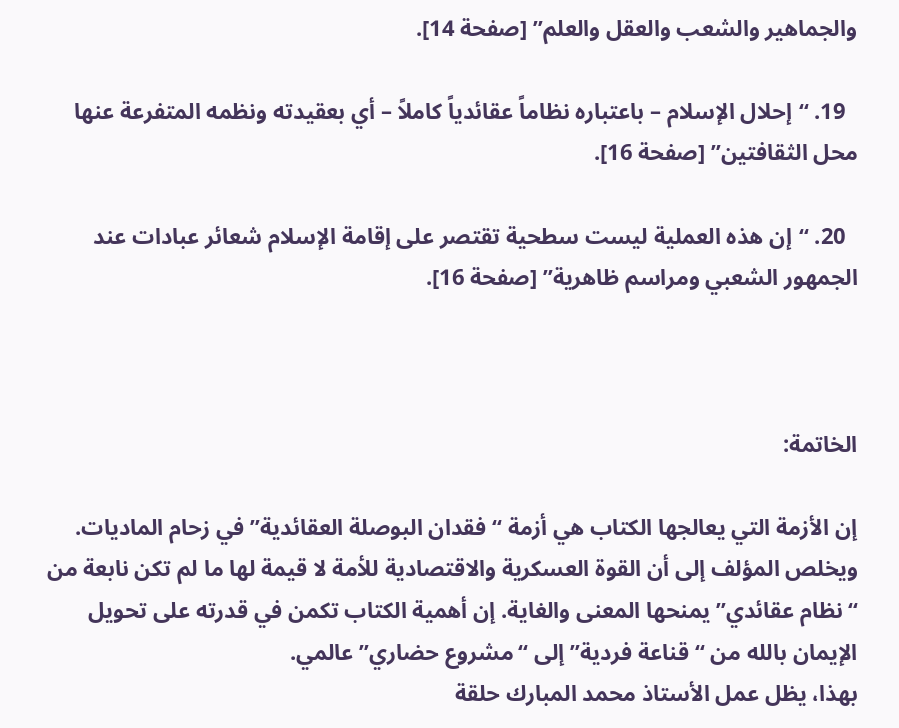والجماهير والشعب والعقل والعلم” [صفحة 14].

  19. “إحلال الإسلام – باعتباره نظاماً عقائدياً كاملاً – أي بعقيدته ونظمه المتفرعة عنها محل الثقافتين” [صفحة 16].

  20. “إن هذه العملية ليست سطحية تقتصر على إقامة الإسلام شعائر عبادات عند الجمهور الشعبي ومراسم ظاهرية” [صفحة 16].



الخاتمة:

إن الأزمة التي يعالجها الكتاب هي أزمة “فقدان البوصلة العقائدية” في زحام الماديات. ويخلص المؤلف إلى أن القوة العسكرية والاقتصادية للأمة لا قيمة لها ما لم تكن نابعة من “نظام عقائدي” يمنحها المعنى والغاية. إن أهمية الكتاب تكمن في قدرته على تحويل الإيمان بالله من “قناعة فردية” إلى “مشروع حضاري” عالمي.
بهذا، يظل عمل الأستاذ محمد المبارك حلقة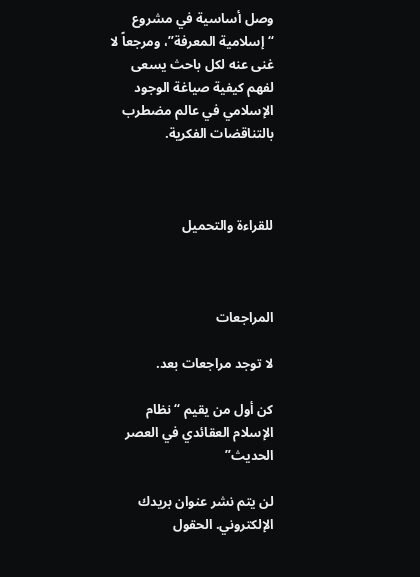وصل أساسية في مشروع “إسلامية المعرفة”، ومرجعاً لا غنى عنه لكل باحث يسعى لفهم كيفية صياغة الوجود الإسلامي في عالم مضطرب بالتناقضات الفكرية.



للقراءة والتحميل



المراجعات

لا توجد مراجعات بعد.

كن أول من يقيم “نظام الإسلام العقائدي في العصر الحديث”

لن يتم نشر عنوان بريدك الإلكتروني. الحقول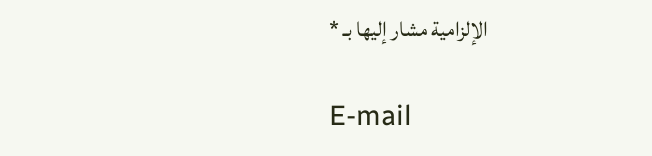الإلزامية مشار إليها بـ *

E-mail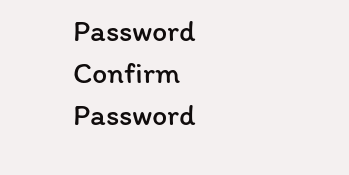Password
Confirm Password